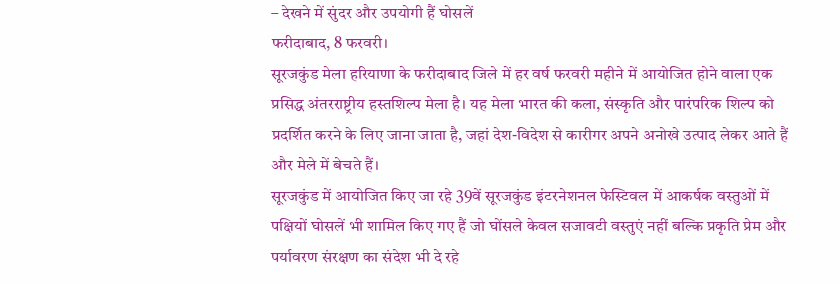– देखने में सुंदर और उपयोगी हैं घोसलें
फरीदाबाद, 8 फरवरी।
सूरजकुंड मेला हरियाणा के फरीदाबाद जिले में हर वर्ष फरवरी महीने में आयोजित होने वाला एक प्रसिद्ध अंतरराष्ट्रीय हस्तशिल्प मेला है। यह मेला भारत की कला, संस्कृति और पारंपरिक शिल्प को प्रदर्शित करने के लिए जाना जाता है, जहां देश-विदेश से कारीगर अपने अनोखे उत्पाद लेकर आते हैं और मेले में बेचते हैं।
सूरजकुंड में आयोजित किए जा रहे 39वें सूरजकुंड इंटरनेशनल फेस्टिवल में आकर्षक वस्तुओं में पक्षियों घोसलें भी शामिल किए गए हैं जो घोंसले केवल सजावटी वस्तुएं नहीं बल्कि प्रकृति प्रेम और पर्यावरण संरक्षण का संदेश भी दे रहे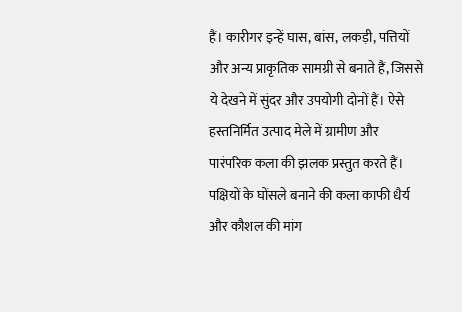हैं। कारीगर इन्हें घास, बांस, लकड़ी, पत्तियों और अन्य प्राकृतिक सामग्री से बनाते हैं, जिससे ये देखने में सुंदर और उपयोगी दोनों हैं। ऐसे हस्तनिर्मित उत्पाद मेले में ग्रामीण और पारंपरिक कला की झलक प्रस्तुत करते हैं। पक्षियों के घोंसले बनाने की कला काफी धैर्य और कौशल की मांग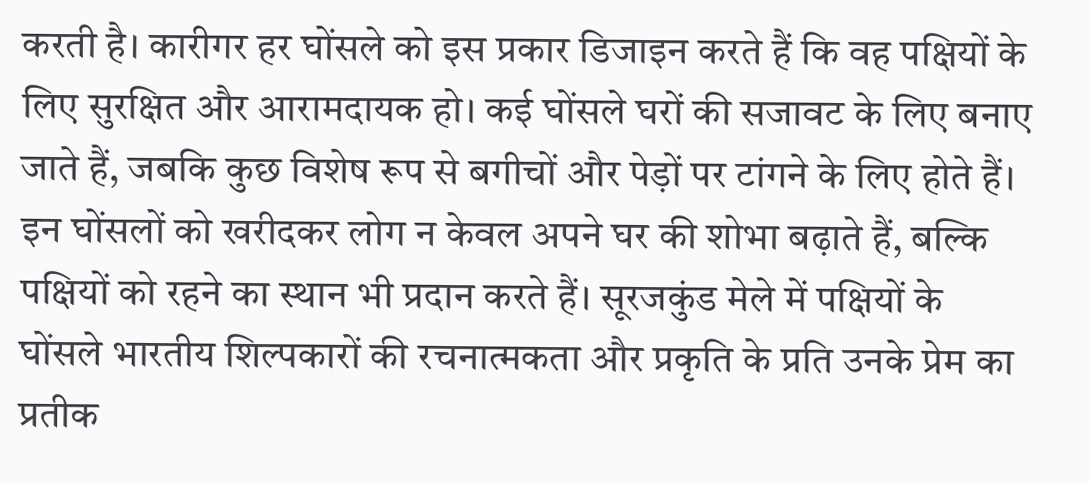करती है। कारीगर हर घोंसले को इस प्रकार डिजाइन करते हैं कि वह पक्षियों के लिए सुरक्षित और आरामदायक हो। कई घोंसले घरों की सजावट के लिए बनाए जाते हैं, जबकि कुछ विशेष रूप से बगीचों और पेड़ों पर टांगने के लिए होते हैं। इन घोंसलों को खरीदकर लोग न केवल अपने घर की शोभा बढ़ाते हैं, बल्कि पक्षियों को रहने का स्थान भी प्रदान करते हैं। सूरजकुंड मेले में पक्षियों के घोंसले भारतीय शिल्पकारों की रचनात्मकता और प्रकृति के प्रति उनके प्रेम का प्रतीक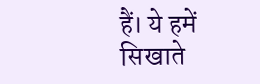हैं। ये हमें सिखाते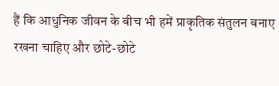हैं कि आधुनिक जीवन के बीच भी हमें प्राकृतिक संतुलन बनाए रखना चाहिए और छोटे-छोटे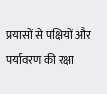प्रयासों से पक्षियों और पर्यावरण की रक्षा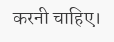करनी चाहिए।